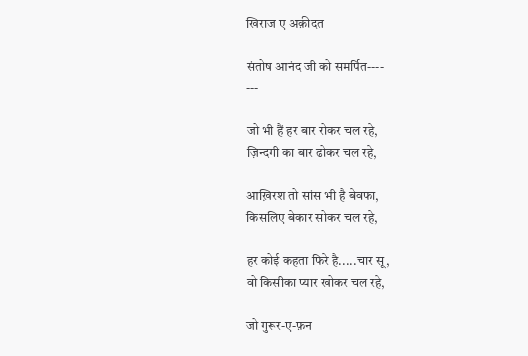खिराज ए अक़ीदत

संतोष आनंद जी को समर्पित----
---

जो भी हैं हर बार रोकर चल रहे,
ज़िन्दगी का बार ढोकर चल रहे,

आख़िरश तो सांस भी है बेवफा,
किसलिए बेकार सोकर चल रहे,

हर कोई कहता फिरे है.....चार सू,
वो किसीका प्यार खोकर चल रहे,

जो गुरूर-ए-फ़न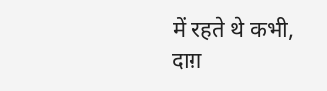में रहते थे कभी,
दाग़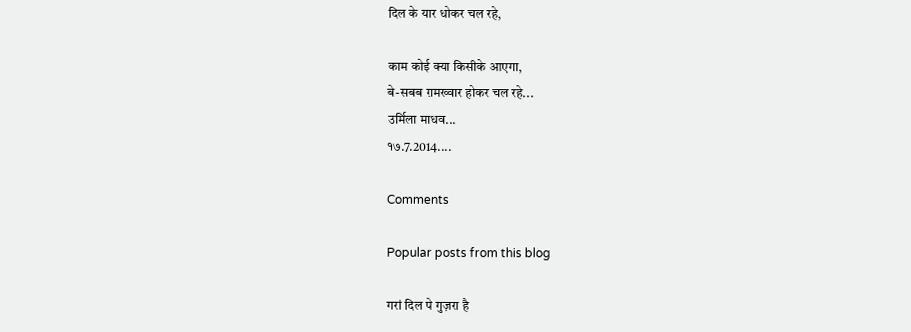दिल के यार धोकर चल रहे,

काम कोई क्या किसीके आएगा,
बे-सबब ग़मख्वार होकर चल रहे...
उर्मिला माधव...
१७.7.2014....

Comments

Popular posts from this blog

गरां दिल पे गुज़रा है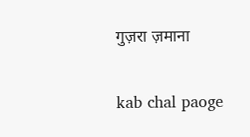गुज़रा ज़माना

kab chal paoge